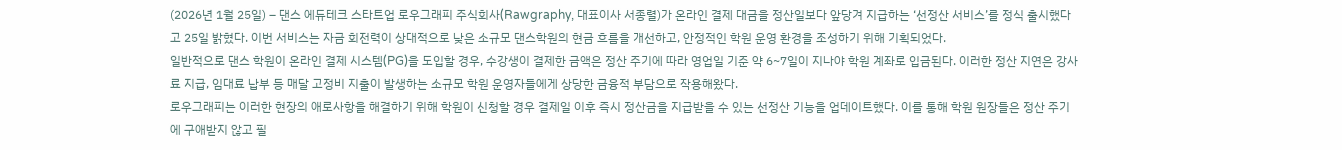(2026년 1월 25일) – 댄스 에듀테크 스타트업 로우그래피 주식회사(Rawgraphy, 대표이사 서종렬)가 온라인 결제 대금을 정산일보다 앞당겨 지급하는 ‘선정산 서비스’를 정식 출시했다고 25일 밝혔다. 이번 서비스는 자금 회전력이 상대적으로 낮은 소규모 댄스학원의 현금 흐름을 개선하고, 안정적인 학원 운영 환경을 조성하기 위해 기획되었다.
일반적으로 댄스 학원이 온라인 결제 시스템(PG)을 도입할 경우, 수강생이 결제한 금액은 정산 주기에 따라 영업일 기준 약 6~7일이 지나야 학원 계좌로 입금된다. 이러한 정산 지연은 강사료 지급, 임대료 납부 등 매달 고정비 지출이 발생하는 소규모 학원 운영자들에게 상당한 금융적 부담으로 작용해왔다.
로우그래피는 이러한 현장의 애로사항을 해결하기 위해 학원이 신청할 경우 결제일 이후 즉시 정산금을 지급받을 수 있는 선정산 기능을 업데이트했다. 이를 통해 학원 원장들은 정산 주기에 구애받지 않고 필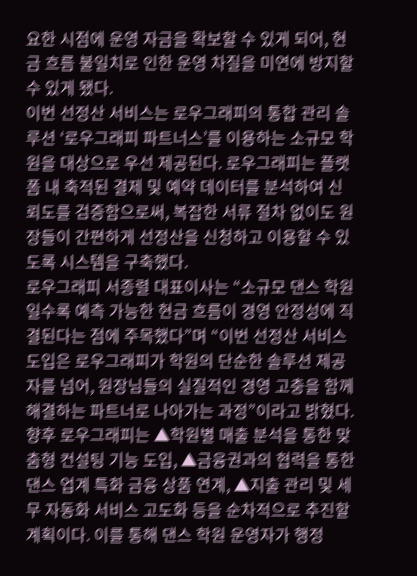요한 시점에 운영 자금을 확보할 수 있게 되어, 현금 흐름 불일치로 인한 운영 차질을 미연에 방지할 수 있게 됐다.
이번 선정산 서비스는 로우그래피의 통합 관리 솔루션 ‘로우그래피 파트너스’를 이용하는 소규모 학원을 대상으로 우선 제공된다. 로우그래피는 플랫폼 내 축적된 결제 및 예약 데이터를 분석하여 신뢰도를 검증함으로써, 복잡한 서류 절차 없이도 원장들이 간편하게 선정산을 신청하고 이용할 수 있도록 시스템을 구축했다.
로우그래피 서종렬 대표이사는 “소규모 댄스 학원일수록 예측 가능한 현금 흐름이 경영 안정성에 직결된다는 점에 주목했다”며 “이번 선정산 서비스 도입은 로우그래피가 학원의 단순한 솔루션 제공자를 넘어, 원장님들의 실질적인 경영 고충을 함께 해결하는 파트너로 나아가는 과정”이라고 밝혔다.
향후 로우그래피는 ▲학원별 매출 분석을 통한 맞춤형 컨설팅 기능 도입, ▲금융권과의 협력을 통한 댄스 업계 특화 금융 상품 연계, ▲지출 관리 및 세무 자동화 서비스 고도화 등을 순차적으로 추진할 계획이다. 이를 통해 댄스 학원 운영자가 행정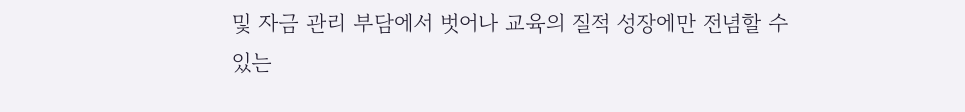및 자금 관리 부담에서 벗어나 교육의 질적 성장에만 전념할 수 있는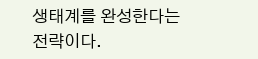생태계를 완성한다는 전략이다.